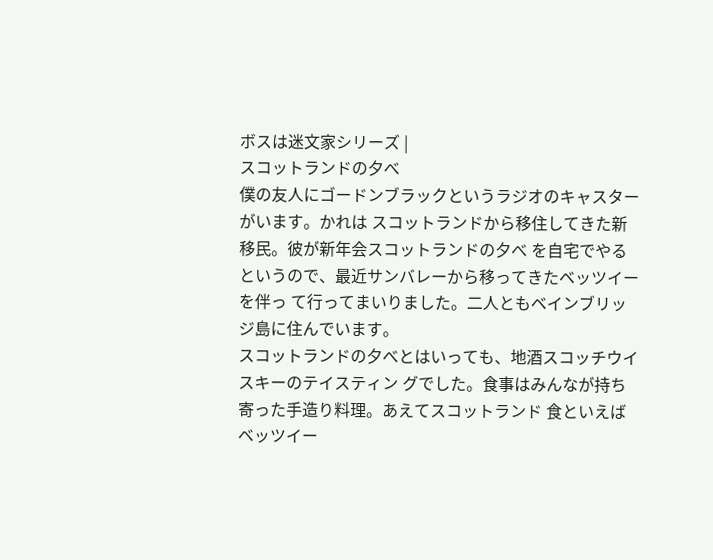ボスは迷文家シリーズ |
スコットランドの夕べ
僕の友人にゴードンブラックというラジオのキャスターがいます。かれは スコットランドから移住してきた新移民。彼が新年会スコットランドの夕べ を自宅でやるというので、最近サンバレーから移ってきたベッツイーを伴っ て行ってまいりました。二人ともベインブリッジ島に住んでいます。
スコットランドの夕べとはいっても、地酒スコッチウイスキーのテイスティン グでした。食事はみんなが持ち寄った手造り料理。あえてスコットランド 食といえばベッツイー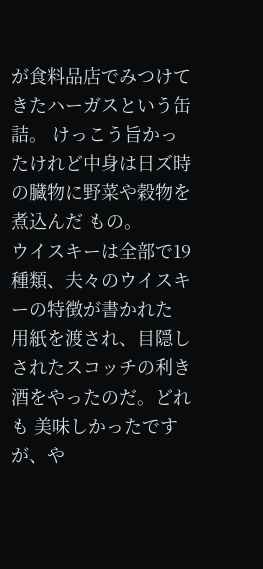が食料品店でみつけてきたハーガスという缶詰。 けっこう旨かったけれど中身は日ズ時の臓物に野菜や穀物を煮込んだ もの。
ウイスキーは全部で19種類、夫々のウイスキーの特徴が書かれた 用紙を渡され、目隠しされたスコッチの利き酒をやったのだ。どれも 美味しかったですが、や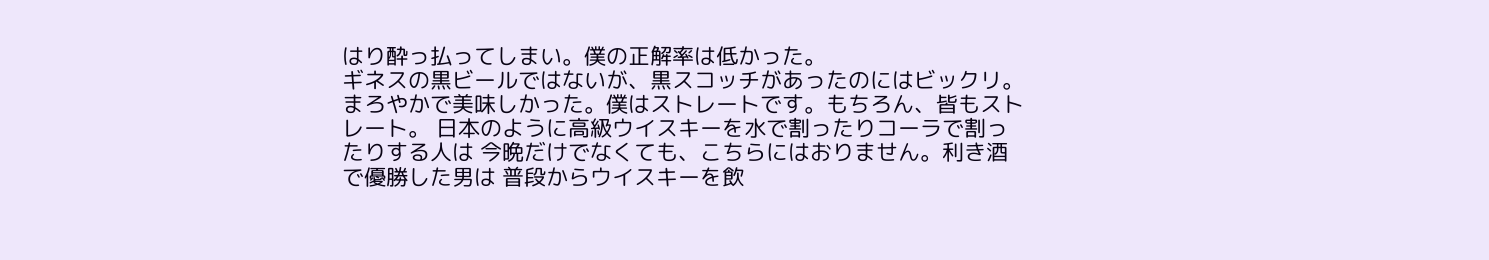はり酔っ払ってしまい。僕の正解率は低かった。
ギネスの黒ビールではないが、黒スコッチがあったのにはビックリ。 まろやかで美味しかった。僕はストレートです。もちろん、皆もストレート。 日本のように高級ウイスキーを水で割ったりコーラで割ったりする人は 今晩だけでなくても、こちらにはおりません。利き酒で優勝した男は 普段からウイスキーを飲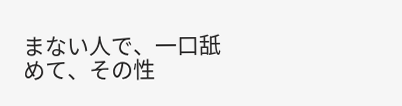まない人で、一口舐めて、その性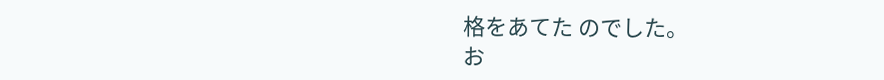格をあてた のでした。
お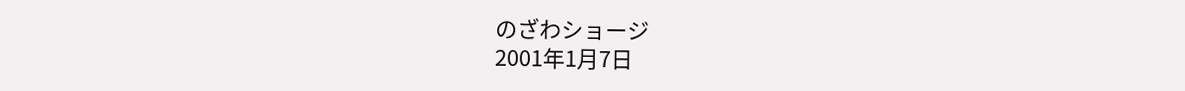のざわショージ
2001年1月7日